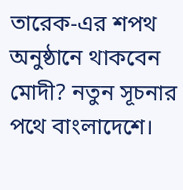তারেক-এর শপথ অনুষ্ঠানে থাকবেন মোদী? নতুন সূচনার পথে বাংলাদেশে।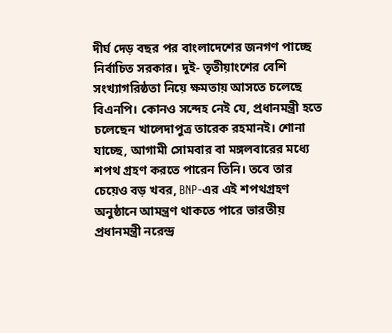দীর্ঘ দেড় বছর পর বাংলাদেশের জনগণ পাচ্ছে নির্বাচিত সরকার। দুই- তৃতীয়াংশের বেশি সংখ্যাগরিষ্ঠতা নিয়ে ক্ষমতায় আসতে চলেছে বিএনপি। কোনও সন্দেহ নেই যে, প্রধানমন্ত্রী হতে চলেছেন খালেদাপুত্র তারেক রহমানই। শোনা যাচ্ছে, আগামী সোমবার বা মঙ্গলবারের মধ্যে শপথ গ্রহণ করতে পারেন তিনি। তবে তার চেয়েও বড় খবর, BNP-এর এই শপথগ্রহণ অনুষ্ঠানে আমন্ত্রণ থাকতে পারে ভারতীয় প্রধানমন্ত্রী নরেন্দ্র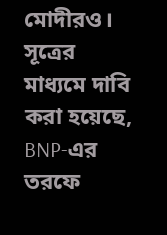মোদীরও।
সূত্রের মাধ্যমে দাবি করা হয়েছে, BNP-এর তরফে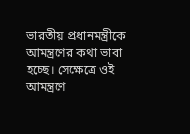ভারতীয় প্রধানমন্ত্রীকে আমন্ত্রণের কথা ভাবা হচ্ছে। সেক্ষেত্রে ওই আমন্ত্রণে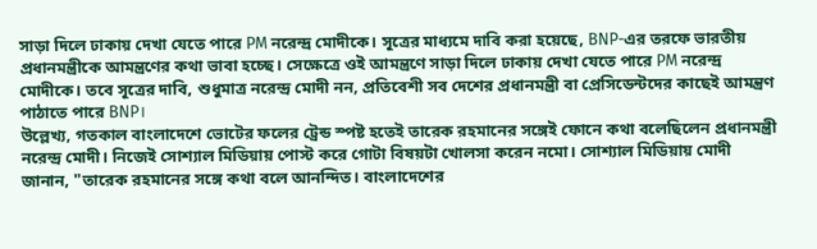সাড়া দিলে ঢাকায় দেখা যেতে পারে PM নরেন্দ্র মোদীকে। সূত্রের মাধ্যমে দাবি করা হয়েছে, BNP-এর তরফে ভারতীয় প্রধানমন্ত্রীকে আমন্ত্রণের কথা ভাবা হচ্ছে। সেক্ষেত্রে ওই আমন্ত্রণে সাড়া দিলে ঢাকায় দেখা যেতে পারে PM নরেন্দ্র মোদীকে। তবে সূত্রের দাবি, শুধুমাত্র নরেন্দ্র মোদী নন, প্রতিবেশী সব দেশের প্রধানমন্ত্রী বা প্রেসিডেন্টদের কাছেই আমন্ত্রণ পাঠাতে পারে BNP।
উল্লেখ্য, গতকাল বাংলাদেশে ভোটের ফলের ট্রেন্ড স্পষ্ট হতেই তারেক রহমানের সঙ্গেই ফোনে কথা বলেছিলেন প্রধানমন্ত্রী নরেন্দ্র মোদী। নিজেই সোশ্যাল মিডিয়ায় পোস্ট করে গোটা বিষয়টা খোলসা করেন নমো। সোশ্যাল মিডিয়ায় মোদী জানান, "তারেক রহমানের সঙ্গে কথা বলে আনন্দিত। বাংলাদেশের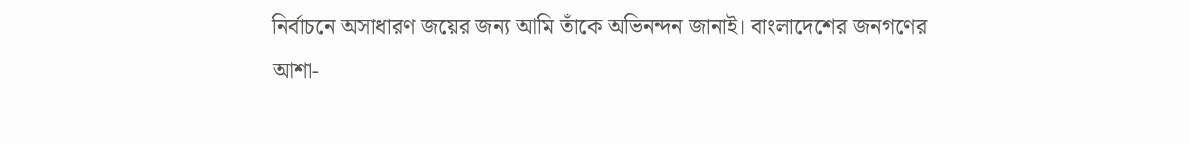নির্বাচনে অসাধারণ জয়ের জন্য আমি তাঁকে অভিনন্দন জানাই। বাংলাদেশের জনগণের আশা-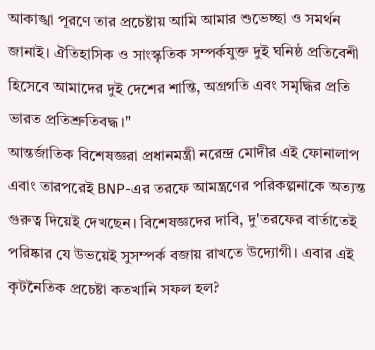আকাঙ্খা পূরণে তার প্রচেষ্টায় আমি আমার শুভেচ্ছা ও সমর্থন জানাই। ঐতিহাসিক ও সাংস্কৃতিক সম্পর্কযুক্ত দুই ঘনিষ্ঠ প্রতিবেশী হিসেবে আমাদের দুই দেশের শান্তি, অগ্রগতি এবং সমৃদ্ধির প্রতি ভারত প্রতিশ্রুতিবদ্ধ।"
আন্তর্জাতিক বিশেষজ্ঞরা প্রধানমন্ত্রী নরেন্দ্র মোদীর এই ফোনালাপ এবাং তারপরেই BNP-এর তরফে আমন্ত্রণের পরিকল্পনাকে অত্যন্ত গুরুত্ব দিয়েই দেখছেন। বিশেষজ্ঞদের দাবি, দু'তরফের বার্তাতেই পরিষ্কার যে উভয়েই সুসম্পর্ক বজায় রাখতে উদ্যোগী। এবার এই কৃটনৈতিক প্রচেষ্টা কতখানি সফল হল?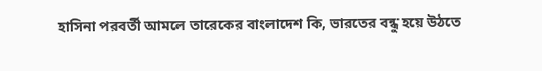হাসিনা পরবর্তী আমলে তারেকের বাংলাদেশ কি, ভারতের বন্ধু হয়ে উঠতে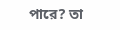পারে? তা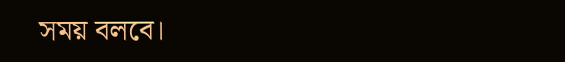সময় বলবে।